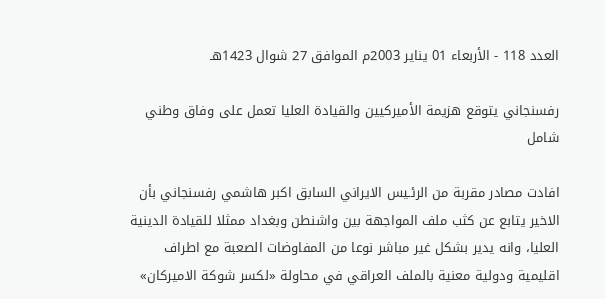العدد 118 - الأربعاء 01 يناير 2003م الموافق 27 شوال 1423هـ

رفسنجاني يتوقع هزيمة الأميركيين والقيادة العليا تعمل على وفاق وطني شامل

افادت مصادر مقربة من الرئـيس الايراني السابق اكبر هاشمي رفسنجاني بأن الاخير يتابع عن كثب ملف المواجهة بين واشنطن وبغداد ممثلا للقيادة الدينية العليا، وانه يدير بشكل غير مباشر نوعا من المفاوضات الصعبة مع اطراف اقليمية ودولية معنية بالملف العراقي في محاولة «لكسر شوكة الاميركان»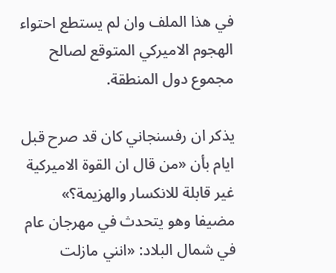في هذا الملف وان لم يستطع احتواء الهجوم الاميركي المتوقع لصالح مجموع دول المنطقة.

يذكر ان رفسنجاني كان قد صرح قبل ايام بأن «من قال ان القوة الاميركية غير قابلة للانكسار والهزيمة؟» مضيفا وهو يتحدث في مهرجان عام في شمال البلاد: «انني مازلت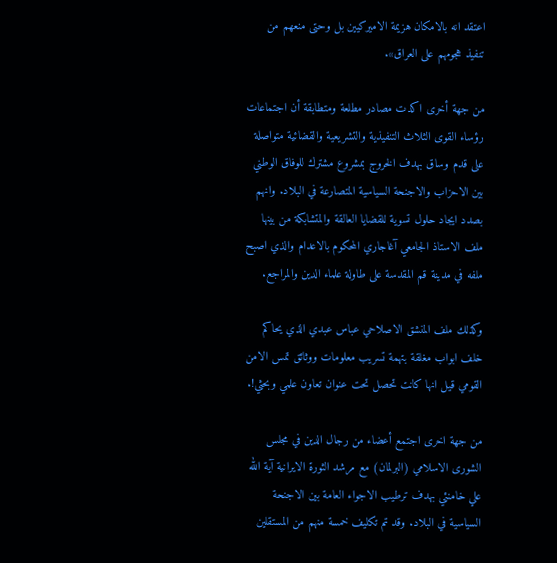اعتقد انه بالامكان هزيمة الاميركيين بل وحتى منعهم من تنفيذ هجومهم على العراق».

من جهة أخرى اكدت مصادر مطلعة ومتطابقة أن اجتماعات رؤساء القوى الثلاث التنفيذية والتشريعية والقضائية متواصلة على قدم وساق بهدف الخروج بمشروع مشترك للوفاق الوطني بين الاحزاب والاجنحة السياسية المتصارعة في البلاد. وانهم بصدد ايجاد حلول تسوية للقضايا العالقة والمتشابكة من بينها ملف الاستاذ الجامعي آغاجاري المحكوم بالاعدام والذي اصبح ملفه في مدينة قم المقدسة على طاولة علماء الدين والمراجع.

وكذلك ملف المنشق الاصلاحي عباس عبدي الذي يحاكم خلف ابواب مغلقة بتهمة تسريب معلومات ووثائق تمس الامن القومي قيل انها كانت تحصل تحت عنوان تعاون علمي وبحثي!.

من جهة اخرى اجتمع أعضاء من رجال الدين في مجلس الشورى الاسلامي (البرلمان) مع مرشد الثورة الايرانية آية الله علي خامنئي بهدف ترطيب الاجواء العامة بين الاجنحة السياسية في البلاد. وقد تم تكليف خمسة منهم من المستقلين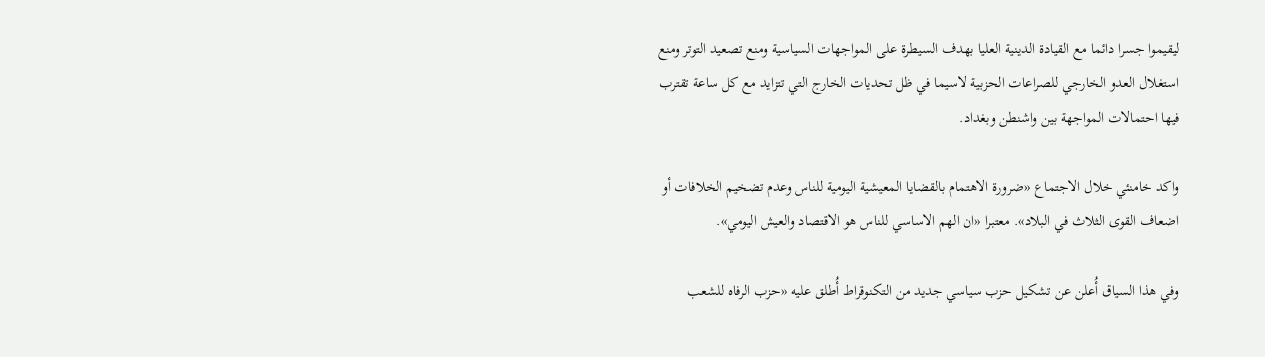ليقيموا جسرا دائما مع القيادة الدينية العليا بهدف السيطرة على المواجهات السياسية ومنع تصعيد التوتر ومنع استغلال العدو الخارجي للصراعات الحزبية لاسيما في ظل تحديات الخارج التي تتزايد مع كل ساعة تقترب فيها احتمالات المواجهة بين واشنطن وبغداد.

واكد خامنئي خلال الاجتماع «ضرورة الاهتمام بالقضايا المعيشية اليومية للناس وعدم تضخيم الخلافات أو اضعاف القوى الثلاث في البلاد». معتبرا «ان الهم الاساسي للناس هو الاقتصاد والعيش اليومي».

وفي هذا السياق أُعلن عن تشكيل حزب سياسي جديد من التكنوقراط أُطلق عليه «حزب الرفاه للشعب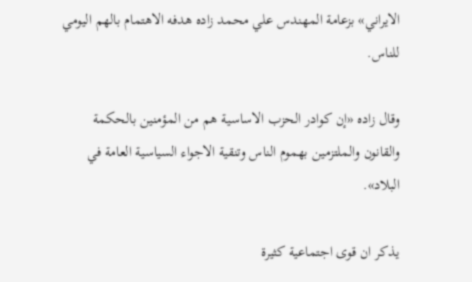الايراني» بزعامة المهندس علي محمد زاده هدفه الاهتمام بالهم اليومي للناس.

وقال زاده «إن كوادر الحزب الاساسية هم من المؤمنين بالحكمة والقانون والملتزمين بهموم الناس وتنقية الاجواء السياسية العامة في البلاد».

يذكر ان قوى اجتماعية كثيرة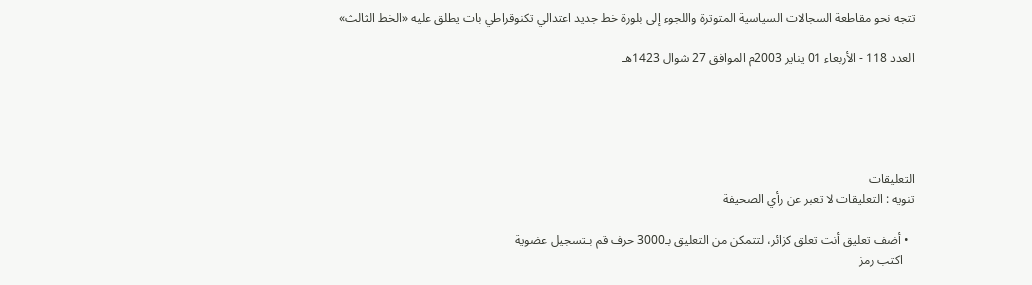تتجه نحو مقاطعة السجالات السياسية المتوترة واللجوء إلى بلورة خط جديد اعتدالي تكنوقراطي بات يطلق عليه «الخط الثالث»

العدد 118 - الأربعاء 01 يناير 2003م الموافق 27 شوال 1423هـ





التعليقات
تنويه : التعليقات لا تعبر عن رأي الصحيفة

  • أضف تعليق أنت تعلق كزائر، لتتمكن من التعليق بـ3000 حرف قم بـتسجيل عضوية
    اكتب رمز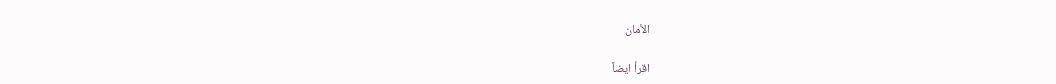الأمان

اقرأ ايضاً